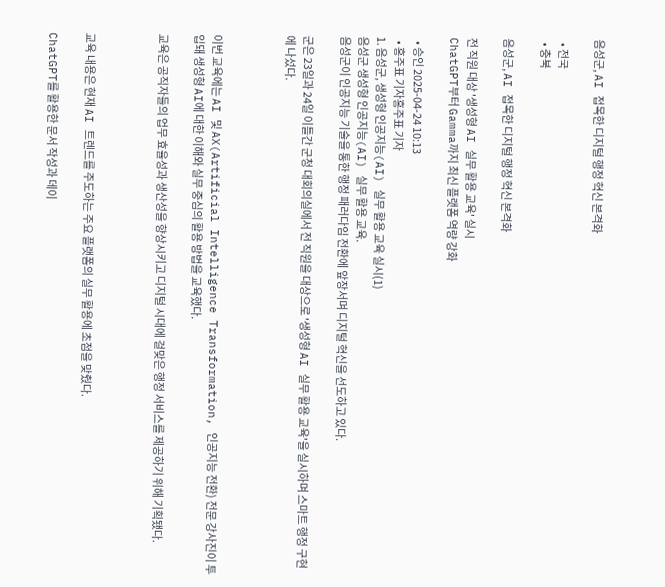음성군, AI 접목한 디지털 행정 혁신 본격화

  • 전국
  • 충북

음성군, AI 접목한 디지털 행정 혁신 본격화

전 직원 대상 '생성형 AI 실무 활용 교육' 실시
ChatGPT부터 Gamma까지 최신 플랫폼 역량 강화

  • 승인 2025-04-24 10:13
  • 홍주표 기자홍주표 기자
1. 음성군, 생성형 인공지능(AI) 실무 활용 교육 실시(1)
음성군 생성형 인공지능(AI) 실무 활용 교육.
음성군이 인공지능 기술을 통한 행정 패러다임 전환에 앞장서며 디지털 혁신을 선도하고 있다.

군은 23일과 24일 이틀간 군청 대회의실에서 전 직원을 대상으로 '생성형 AI 실무 활용 교육'을 실시하며 스마트 행정 구현에 나섰다.



이번 교육에는 AI 및 AX(Artificial Intelligence Transformation, 인공지능 전환) 전문 강사진이 투입돼 생성형 AI에 대한 이해와 실무 중심의 활용 방법을 교육했다.

교육은 공직자들의 업무 효율성과 생산성을 향상시키고 디지털 시대에 걸맞은 행정 서비스를 제공하기 위해 기획됐다.



교육 내용은 현재 AI 트렌드를 주도하는 주요 플랫폼의 실무 활용에 초점을 맞췄다.

ChatGPT를 활용한 문서 작성과 데이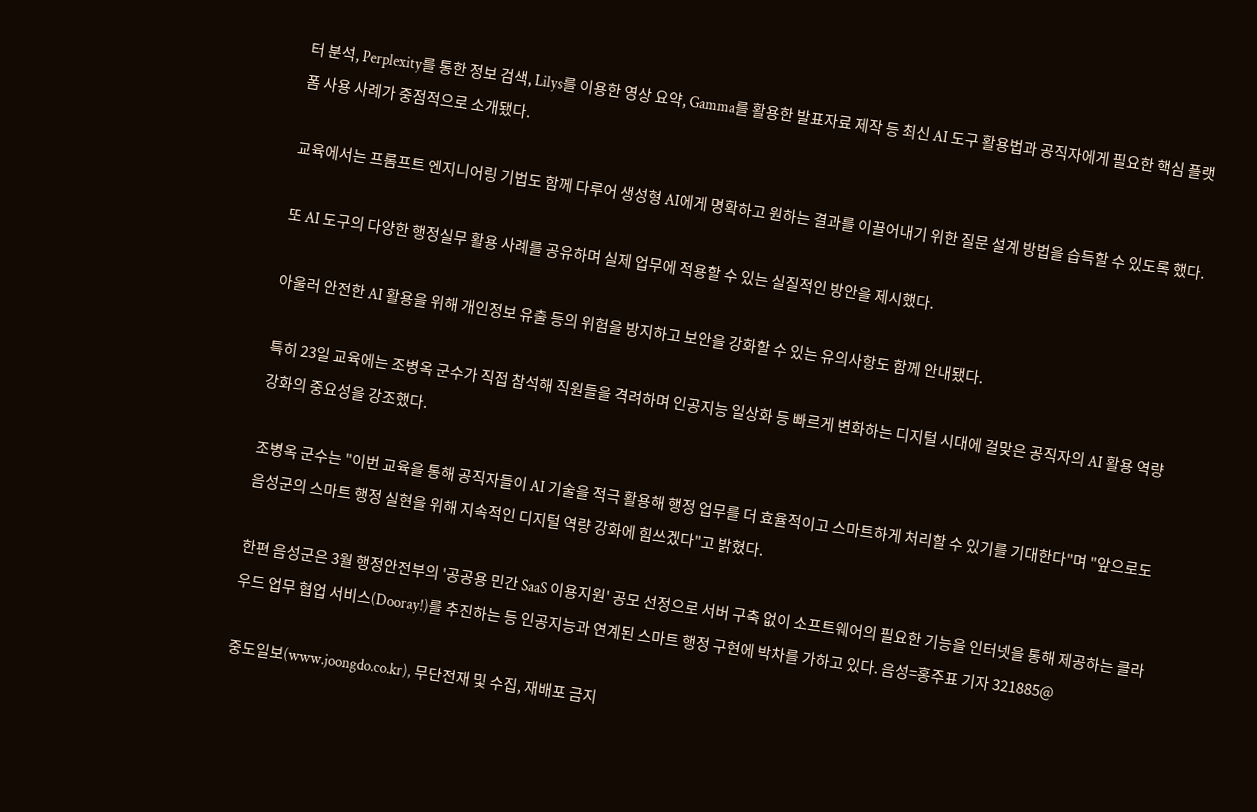터 분석, Perplexity를 통한 정보 검색, Lilys를 이용한 영상 요약, Gamma를 활용한 발표자료 제작 등 최신 AI 도구 활용법과 공직자에게 필요한 핵심 플랫폼 사용 사례가 중점적으로 소개됐다.

교육에서는 프롬프트 엔지니어링 기법도 함께 다루어 생성형 AI에게 명확하고 원하는 결과를 이끌어내기 위한 질문 설계 방법을 습득할 수 있도록 했다.

또 AI 도구의 다양한 행정실무 활용 사례를 공유하며 실제 업무에 적용할 수 있는 실질적인 방안을 제시했다.

아울러 안전한 AI 활용을 위해 개인정보 유출 등의 위험을 방지하고 보안을 강화할 수 있는 유의사항도 함께 안내됐다.

특히 23일 교육에는 조병옥 군수가 직접 참석해 직원들을 격려하며 인공지능 일상화 등 빠르게 변화하는 디지털 시대에 걸맞은 공직자의 AI 활용 역량 강화의 중요성을 강조했다.

조병옥 군수는 "이번 교육을 통해 공직자들이 AI 기술을 적극 활용해 행정 업무를 더 효율적이고 스마트하게 처리할 수 있기를 기대한다"며 "앞으로도 음성군의 스마트 행정 실현을 위해 지속적인 디지털 역량 강화에 힘쓰겠다"고 밝혔다.

한편 음성군은 3월 행정안전부의 '공공용 민간 SaaS 이용지원' 공모 선정으로 서버 구축 없이 소프트웨어의 필요한 기능을 인터넷을 통해 제공하는 클라우드 업무 협업 서비스(Dooray!)를 추진하는 등 인공지능과 연계된 스마트 행정 구현에 박차를 가하고 있다. 음성=홍주표 기자 321885@

중도일보(www.joongdo.co.kr), 무단전재 및 수집, 재배포 금지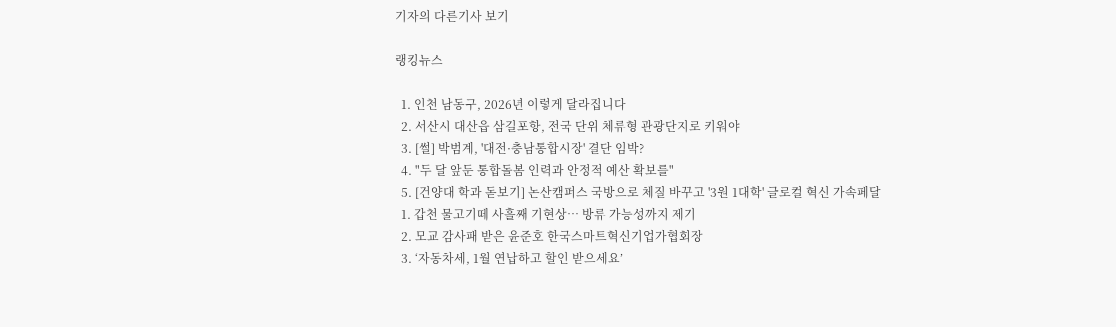기자의 다른기사 보기

랭킹뉴스

  1. 인천 남동구, 2026년 이렇게 달라집니다
  2. 서산시 대산읍 삼길포항, 전국 단위 체류형 관광단지로 키워야
  3. [썰] 박범계, '대전·충남통합시장' 결단 임박?
  4. "두 달 앞둔 통합돌봄 인력과 안정적 예산 확보를"
  5. [건양대 학과 돋보기] 논산캠퍼스 국방으로 체질 바꾸고 '3원 1대학' 글로컬 혁신 가속페달
  1. 갑천 물고기떼 사흘째 기현상… 방류 가능성까지 제기
  2. 모교 감사패 받은 윤준호 한국스마트혁신기업가협회장
  3. ‘자동차세, 1월 연납하고 할인 받으세요’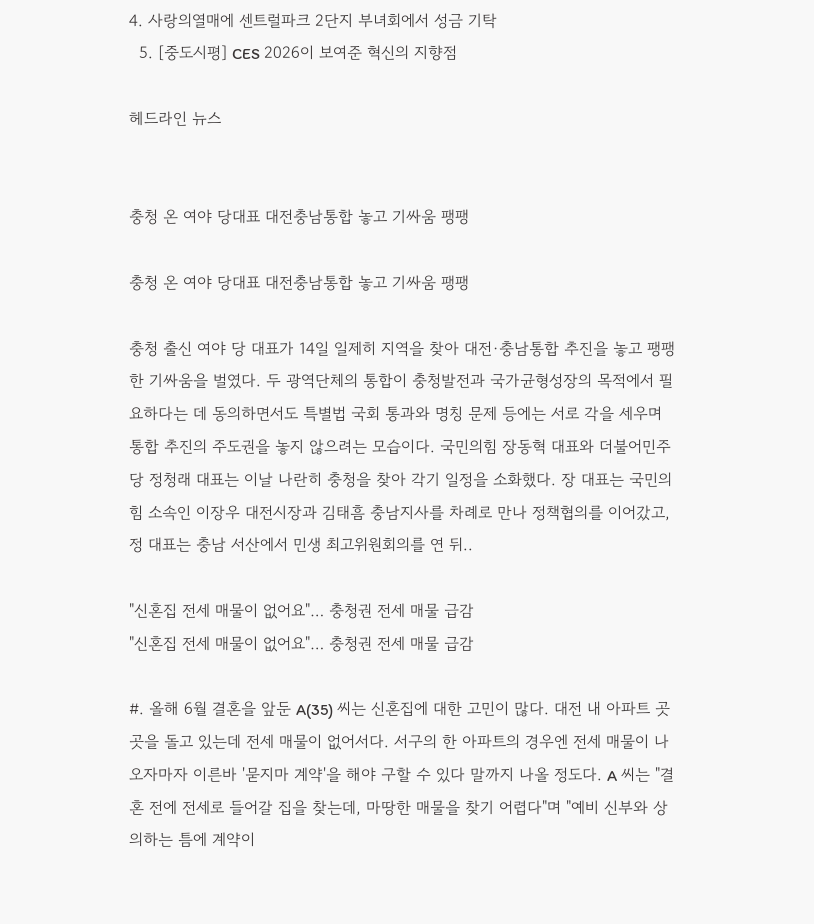4. 사랑의열매에 센트럴파크 2단지 부녀회에서 성금 기탁
  5. [중도시평] CES 2026이 보여준 혁신의 지향점

헤드라인 뉴스


충청 온 여야 당대표 대전충남통합 놓고 기싸움 팽팽

충청 온 여야 당대표 대전충남통합 놓고 기싸움 팽팽

충청 출신 여야 당 대표가 14일 일제히 지역을 찾아 대전·충남통합 추진을 놓고 팽팽한 기싸움을 벌였다. 두 광역단체의 통합이 충청발전과 국가균형성장의 목적에서 필요하다는 데 동의하면서도 특별법 국회 통과와 명칭 문제 등에는 서로 각을 세우며 통합 추진의 주도권을 놓지 않으려는 모습이다. 국민의힘 장동혁 대표와 더불어민주당 정청래 대표는 이날 나란히 충청을 찾아 각기 일정을 소화했다. 장 대표는 국민의힘 소속인 이장우 대전시장과 김태흠 충남지사를 차례로 만나 정책협의를 이어갔고, 정 대표는 충남 서산에서 민생 최고위원회의를 연 뒤..

"신혼집 전세 매물이 없어요"… 충청권 전세 매물 급감
"신혼집 전세 매물이 없어요"… 충청권 전세 매물 급감

#. 올해 6월 결혼을 앞둔 A(35) 씨는 신혼집에 대한 고민이 많다. 대전 내 아파트 곳곳을 돌고 있는데 전세 매물이 없어서다. 서구의 한 아파트의 경우엔 전세 매물이 나오자마자 이른바 '묻지마 계약'을 해야 구할 수 있다 말까지 나올 정도다. A 씨는 "결혼 전에 전세로 들어갈 집을 찾는데, 마땅한 매물을 찾기 어렵다"며 "예비 신부와 상의하는 틈에 계약이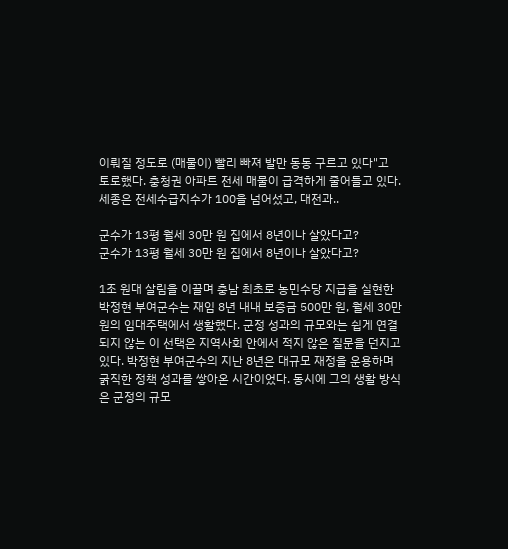이뤄질 정도로 (매물이) 빨리 빠져 발만 동동 구르고 있다"고 토로했다. 충청권 아파트 전세 매물이 급격하게 줄어들고 있다. 세종은 전세수급지수가 100을 넘어섰고, 대전과..

군수가 13평 월세 30만 원 집에서 8년이나 살았다고?
군수가 13평 월세 30만 원 집에서 8년이나 살았다고?

1조 원대 살림을 이끌며 충남 최초로 농민수당 지급을 실현한 박정현 부여군수는 재임 8년 내내 보증금 500만 원, 월세 30만 원의 임대주택에서 생활했다. 군정 성과의 규모와는 쉽게 연결되지 않는 이 선택은 지역사회 안에서 적지 않은 질문을 던지고 있다. 박정현 부여군수의 지난 8년은 대규모 재정을 운용하며 굵직한 정책 성과를 쌓아온 시간이었다. 동시에 그의 생활 방식은 군정의 규모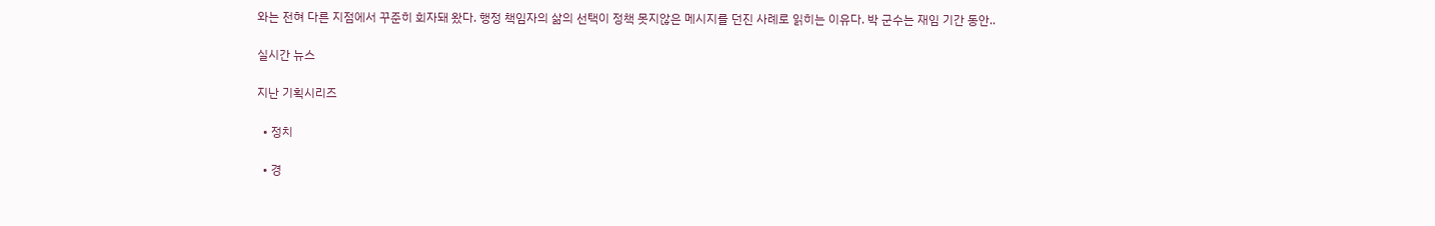와는 전혀 다른 지점에서 꾸준히 회자돼 왔다. 행정 책임자의 삶의 선택이 정책 못지않은 메시지를 던진 사례로 읽히는 이유다. 박 군수는 재임 기간 동안..

실시간 뉴스

지난 기획시리즈

  • 정치

  • 경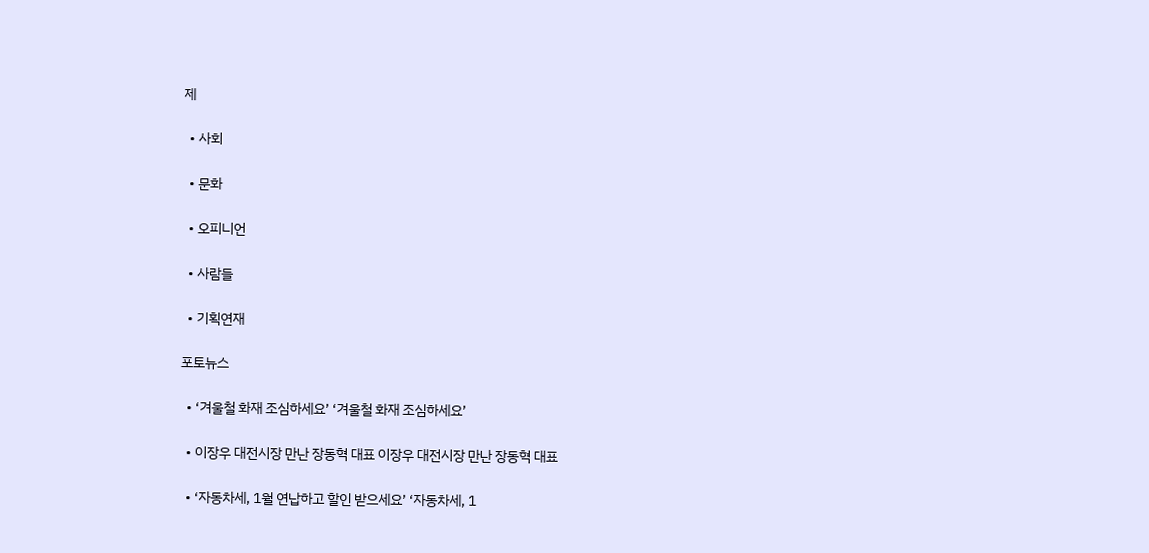제

  • 사회

  • 문화

  • 오피니언

  • 사람들

  • 기획연재

포토뉴스

  • ‘겨울철 화재 조심하세요’ ‘겨울철 화재 조심하세요’

  • 이장우 대전시장 만난 장동혁 대표 이장우 대전시장 만난 장동혁 대표

  • ‘자동차세, 1월 연납하고 할인 받으세요’ ‘자동차세, 1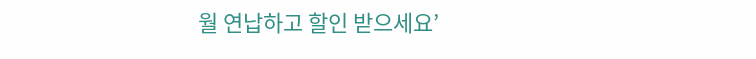월 연납하고 할인 받으세요’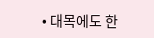• 대목에도 한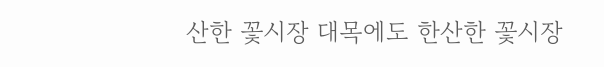산한 꽃시장 대목에도 한산한 꽃시장